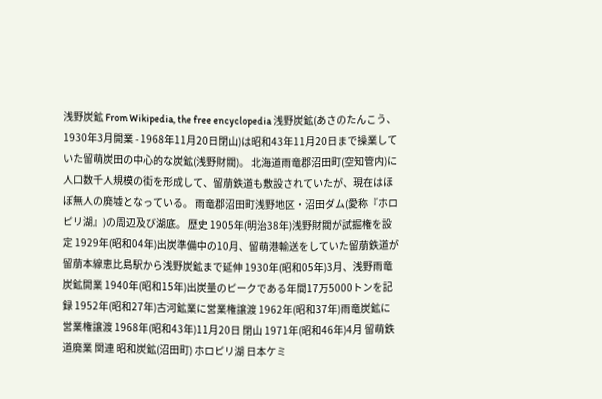浅野炭鉱 From Wikipedia, the free encyclopedia 浅野炭鉱(あさのたんこう、1930年3月開業 - 1968年11月20日閉山)は昭和43年11月20日まで操業していた留萌炭田の中心的な炭鉱(浅野財閥)。 北海道雨竜郡沼田町(空知管内)に人口数千人規模の街を形成して、留萠鉄道も敷設されていたが、現在はほぼ無人の廃墟となっている。 雨竜郡沼田町浅野地区・沼田ダム(愛称『ホロピリ湖』)の周辺及び湖底。 歴史 1905年(明治38年)浅野財閥が試掘権を設定 1929年(昭和04年)出炭準備中の10月、留萌港輸送をしていた留萠鉄道が留萠本線恵比島駅から浅野炭鉱まで延伸 1930年(昭和05年)3月、浅野雨竜炭鉱開業 1940年(昭和15年)出炭量のピークである年間17万5000トンを記録 1952年(昭和27年)古河鉱業に営業権譲渡 1962年(昭和37年)雨竜炭鉱に営業権譲渡 1968年(昭和43年)11月20日 閉山 1971年(昭和46年)4月 留萌鉄道廃業 関連 昭和炭鉱(沼田町) ホロピリ湖 日本ケミ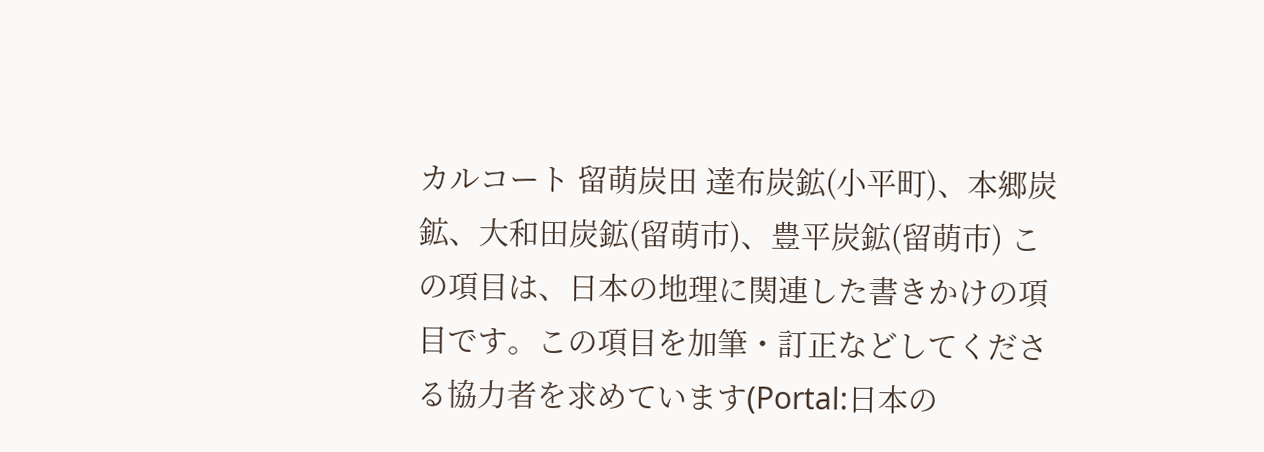カルコート 留萌炭田 達布炭鉱(小平町)、本郷炭鉱、大和田炭鉱(留萌市)、豊平炭鉱(留萌市) この項目は、日本の地理に関連した書きかけの項目です。この項目を加筆・訂正などしてくださる協力者を求めています(Portal:日本の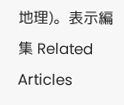地理)。表示編集 Related Articles